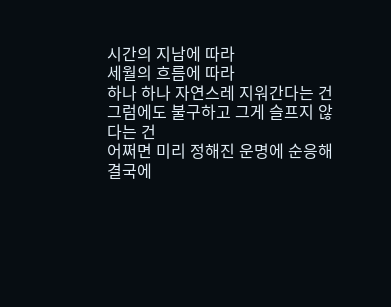시간의 지남에 따라
세월의 흐름에 따라
하나 하나 자연스레 지워간다는 건
그럼에도 불구하고 그게 슬프지 않다는 건
어쩌면 미리 정해진 운명에 순응해
결국에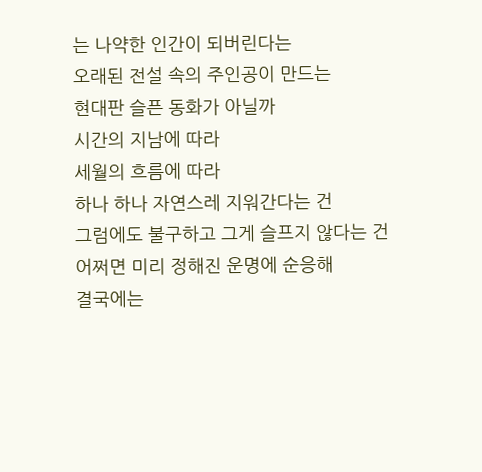는 나약한 인간이 되버린다는
오래된 전설 속의 주인공이 만드는
현대판 슬픈 동화가 아닐까
시간의 지남에 따라
세월의 흐름에 따라
하나 하나 자연스레 지워간다는 건
그럼에도 불구하고 그게 슬프지 않다는 건
어쩌면 미리 정해진 운명에 순응해
결국에는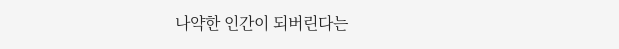나약한 인간이 되버린다는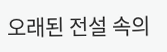오래된 전설 속의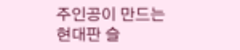주인공이 만드는
현대판 슬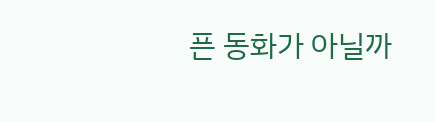픈 동화가 아닐까